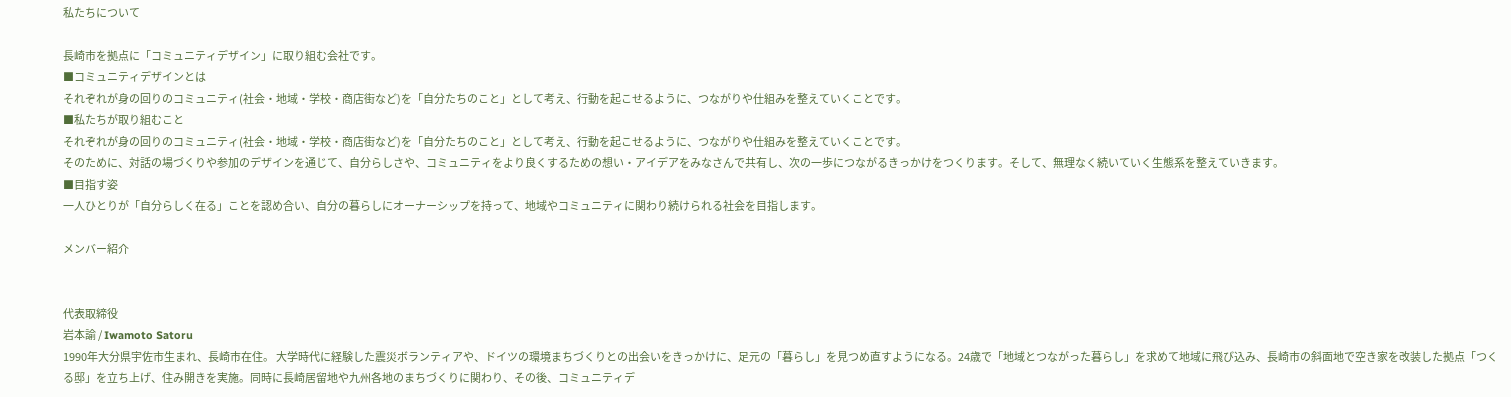私たちについて

長崎市を拠点に「コミュニティデザイン」に取り組む会社です。
■コミュニティデザインとは
それぞれが身の回りのコミュニティ(社会・地域・学校・商店街など)を「自分たちのこと」として考え、行動を起こせるように、つながりや仕組みを整えていくことです。
■私たちが取り組むこと
それぞれが身の回りのコミュニティ(社会・地域・学校・商店街など)を「自分たちのこと」として考え、行動を起こせるように、つながりや仕組みを整えていくことです。
そのために、対話の場づくりや参加のデザインを通じて、自分らしさや、コミュニティをより良くするための想い・アイデアをみなさんで共有し、次の一歩につながるきっかけをつくります。そして、無理なく続いていく生態系を整えていきます。
■目指す姿
一人ひとりが「自分らしく在る」ことを認め合い、自分の暮らしにオーナーシップを持って、地域やコミュニティに関わり続けられる社会を目指します。

メンバー紹介


代表取締役
岩本諭 / Iwamoto Satoru
1990年大分県宇佐市生まれ、長崎市在住。 大学時代に経験した震災ボランティアや、ドイツの環境まちづくりとの出会いをきっかけに、足元の「暮らし」を見つめ直すようになる。24歳で「地域とつながった暮らし」を求めて地域に飛び込み、長崎市の斜面地で空き家を改装した拠点「つくる邸」を立ち上げ、住み開きを実施。同時に長崎居留地や九州各地のまちづくりに関わり、その後、コミュニティデ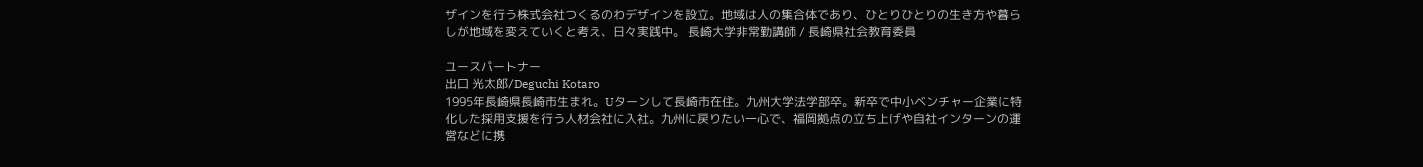ザインを行う株式会社つくるのわデザインを設立。地域は人の集合体であり、ひとりひとりの生き方や暮らしが地域を変えていくと考え、日々実践中。 長崎大学非常勤講師 / 長崎県社会教育委員

ユースパートナー
出口 光太郎/Deguchi Kotaro
1995年長崎県長崎市生まれ。Uターンして長崎市在住。九州大学法学部卒。新卒で中小ベンチャー企業に特化した採用支援を行う人材会社に入社。九州に戻りたい一心で、福岡拠点の立ち上げや自社インターンの運営などに携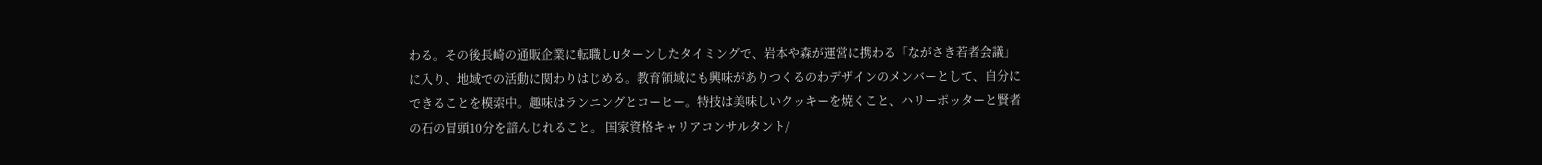わる。その後長崎の通販企業に転職しUターンしたタイミングで、岩本や森が運営に携わる「ながさき若者会議」に入り、地域での活動に関わりはじめる。教育領域にも興味がありつくるのわデザインのメンバーとして、自分にできることを模索中。趣味はランニングとコーヒー。特技は美味しいクッキーを焼くこと、ハリーポッターと賢者の石の冒頭10分を諳んじれること。 国家資格キャリアコンサルタント/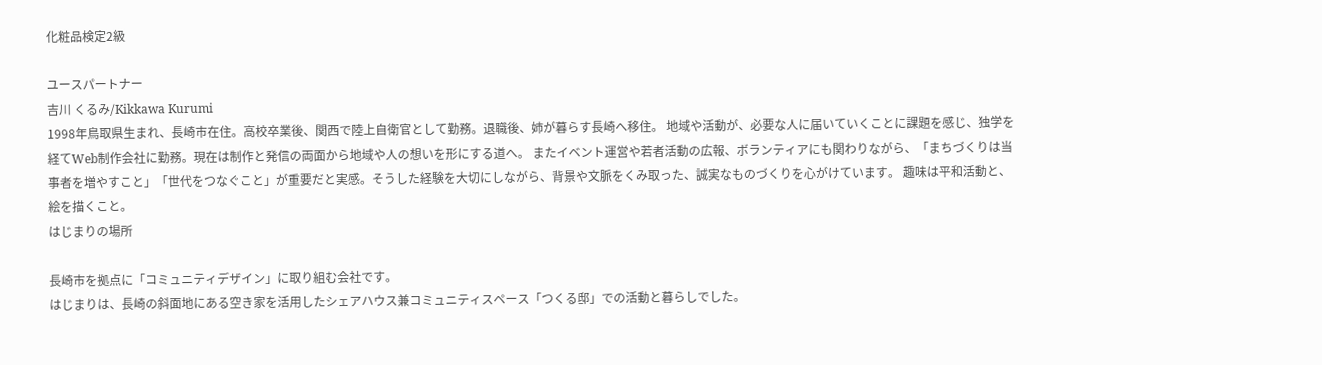化粧品検定2級

ユースパートナー
吉川 くるみ/Kikkawa Kurumi
1998年鳥取県生まれ、長崎市在住。高校卒業後、関西で陸上自衛官として勤務。退職後、姉が暮らす長崎へ移住。 地域や活動が、必要な人に届いていくことに課題を感じ、独学を経てWeb制作会社に勤務。現在は制作と発信の両面から地域や人の想いを形にする道へ。 またイベント運営や若者活動の広報、ボランティアにも関わりながら、「まちづくりは当事者を増やすこと」「世代をつなぐこと」が重要だと実感。そうした経験を大切にしながら、背景や文脈をくみ取った、誠実なものづくりを心がけています。 趣味は平和活動と、絵を描くこと。
はじまりの場所

長崎市を拠点に「コミュニティデザイン」に取り組む会社です。
はじまりは、長崎の斜面地にある空き家を活用したシェアハウス兼コミュニティスペース「つくる邸」での活動と暮らしでした。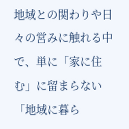地域との関わりや日々の営みに触れる中で、単に「家に住む」に留まらない「地域に暮ら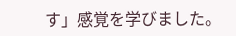す」感覚を学びました。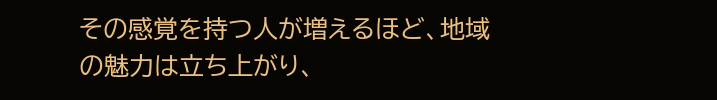その感覚を持つ人が増えるほど、地域の魅力は立ち上がり、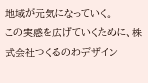地域が元気になっていく。
この実感を広げていくために、株式会社つくるのわデザイン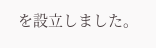を設立しました。